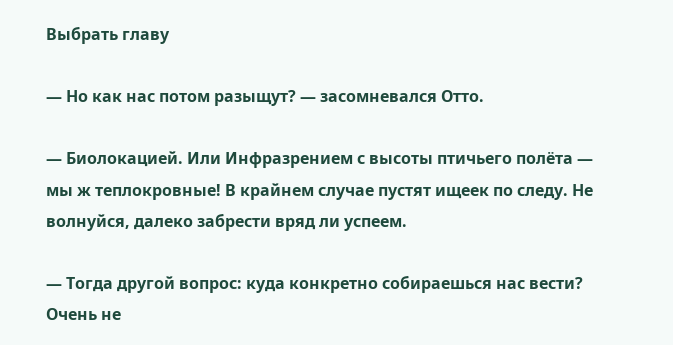Выбрать главу

— Но как нас потом разыщут? — засомневался Отто.

— Биолокацией. Или Инфразрением с высоты птичьего полёта — мы ж теплокровные! В крайнем случае пустят ищеек по следу. Не волнуйся, далеко забрести вряд ли успеем.

— Тогда другой вопрос: куда конкретно собираешься нас вести? Очень не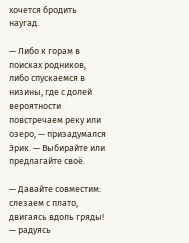хочется бродить наугад.

— Либо к горам в поисках родников, либо спускаемся в низины, где с долей вероятности повстречаем реку или озеро, — призадумался Эрик. — Выбирайте или предлагайте своё.

— Давайте совместим: слезаем с плато, двигаясь вдоль гряды! — радуясь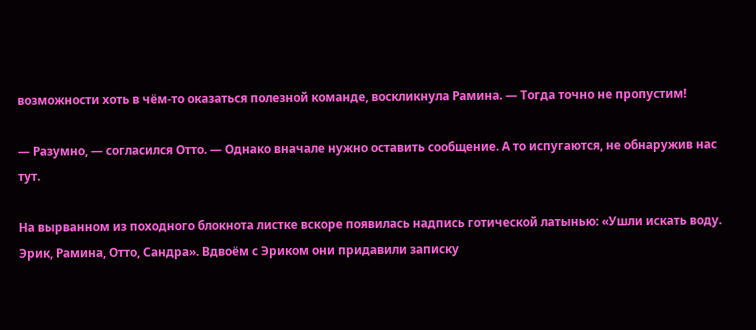возможности хоть в чём-то оказаться полезной команде, воскликнула Рамина. — Тогда точно не пропустим!

— Разумно, — согласился Отто. — Однако вначале нужно оставить сообщение. А то испугаются, не обнаружив нас тут.

На вырванном из походного блокнота листке вскоре появилась надпись готической латынью: «Ушли искать воду. Эрик, Рамина, Отто, Сандра». Вдвоём с Эриком они придавили записку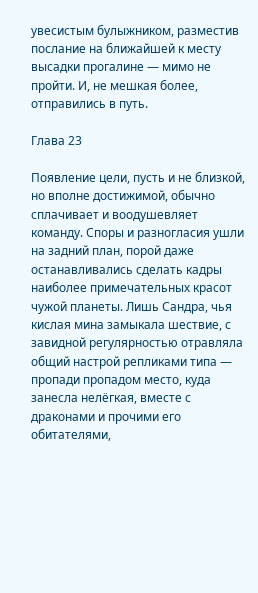увесистым булыжником, разместив послание на ближайшей к месту высадки прогалине — мимо не пройти. И, не мешкая более, отправились в путь.

Глава 23

Появление цели, пусть и не близкой, но вполне достижимой, обычно сплачивает и воодушевляет команду. Споры и разногласия ушли на задний план, порой даже останавливались сделать кадры наиболее примечательных красот чужой планеты. Лишь Сандра, чья кислая мина замыкала шествие, с завидной регулярностью отравляла общий настрой репликами типа — пропади пропадом место, куда занесла нелёгкая, вместе с драконами и прочими его обитателями,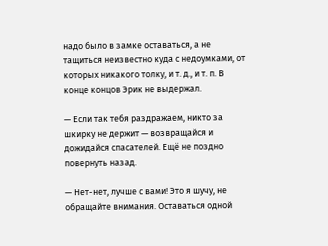надо было в замке оставаться, а не тащиться неизвестно куда с недоумками, от которых никакого толку, и т. д., и т. п. В конце концов Эрик не выдержал.

— Если так тебя раздражаем, никто за шкирку не держит — возвращайся и дожидайся спасателей. Ещё не поздно повернуть назад.

— Нет-нет, лучше с вами! Это я шучу, не обращайте внимания. Оставаться одной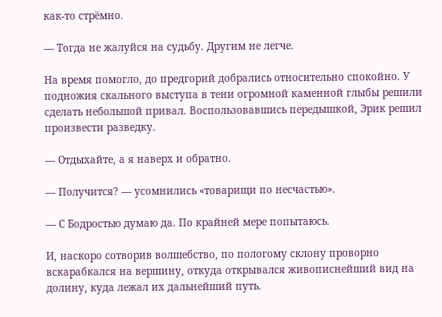как-то стрёмно.

— Тогда не жалуйся на судьбу. Другим не легче.

На время помогло, до предгорий добрались относительно спокойно. У подножия скального выступа в тени огромной каменной глыбы решили сделать небольшой привал. Воспользовавшись передышкой, Эрик решил произвести разведку.

— Отдыхайте, а я наверх и обратно.

— Получится? — усомнились «товарищи по несчастью».

— С Бодростью думаю да. По крайней мере попытаюсь.

И, наскоро сотворив волшебство, по пологому склону проворно вскарабкался на вершину, откуда открывался живописнейший вид на долину, куда лежал их дальнейший путь.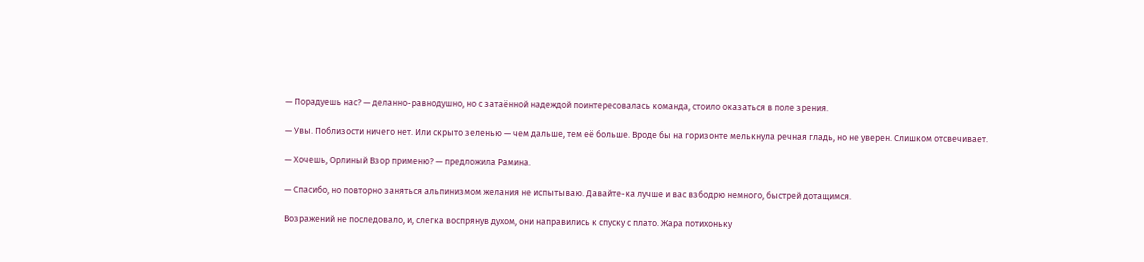— Порадуешь нас? — деланно-равнодушно, но с затаённой надеждой поинтересовалась команда, стоило оказаться в поле зрения.

— Увы. Поблизости ничего нет. Или скрыто зеленью — чем дальше, тем её больше. Вроде бы на горизонте мелькнула речная гладь, но не уверен. Слишком отсвечивает.

— Хочешь, Орлиный Взор применю? — предложила Рамина.

— Спасибо, но повторно заняться альпинизмом желания не испытываю. Давайте-ка лучше и вас взбодрю немного, быстрей дотащимся.

Возражений не последовало, и, слегка воспрянув духом, они направились к спуску с плато. Жара потихоньку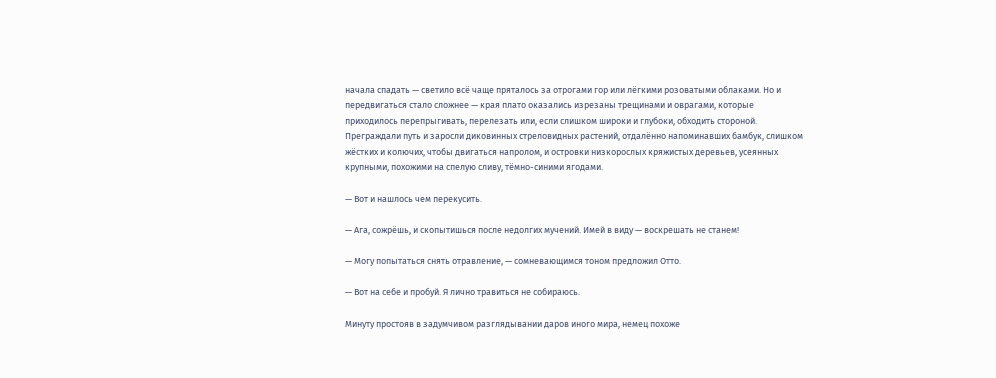начала спадать — светило всё чаще пряталось за отрогами гор или лёгкими розоватыми облаками. Но и передвигаться стало сложнее — края плато оказались изрезаны трещинами и оврагами, которые приходилось перепрыгивать, перелезать или, если слишком широки и глубоки, обходить стороной. Преграждали путь и заросли диковинных стреловидных растений, отдалённо напоминавших бамбук, слишком жёстких и колючих, чтобы двигаться напролом, и островки низкорослых кряжистых деревьев, усеянных крупными, похожими на спелую сливу, тёмно-синими ягодами.

— Вот и нашлось чем перекусить.

— Ага, сожрёшь, и скопытишься после недолгих мучений. Имей в виду — воскрешать не станем!

— Могу попытаться снять отравление, — сомневающимся тоном предложил Отто.

— Вот на себе и пробуй. Я лично травиться не собираюсь.

Минуту простояв в задумчивом разглядывании даров иного мира, немец похоже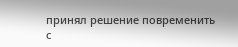принял решение повременить с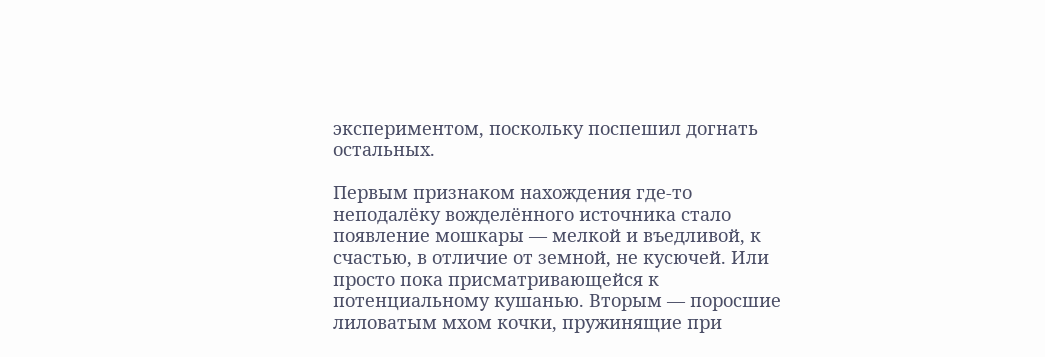экспериментом, поскольку поспешил догнать остальных.

Первым признаком нахождения где-то неподалёку вожделённого источника стало появление мошкары — мелкой и въедливой, к счастью, в отличие от земной, не кусючей. Или просто пока присматривающейся к потенциальному кушанью. Вторым — поросшие лиловатым мхом кочки, пружинящие при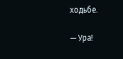ходьбе.

— Ура!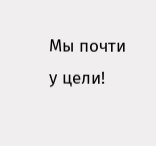Мы почти у цели!